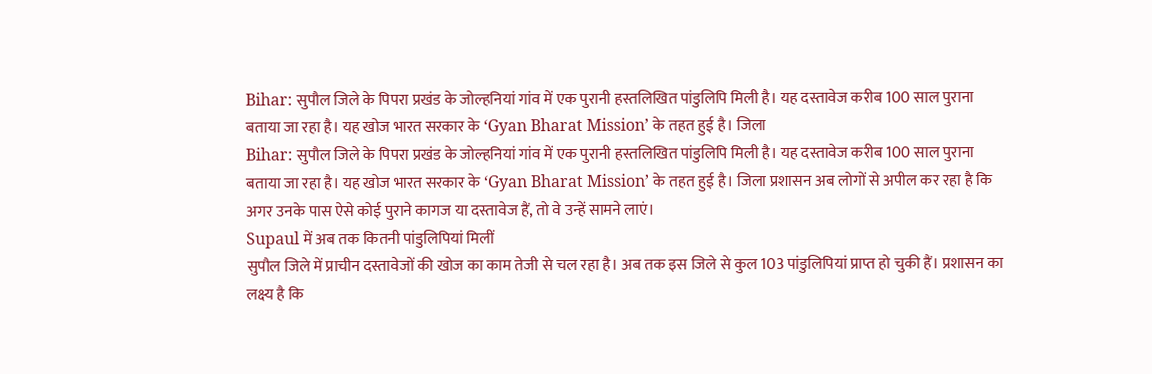Bihar: सुपौल जिले के पिपरा प्रखंड के जोल्हनियां गांव में एक पुरानी हस्तलिखित पांडुलिपि मिली है। यह दस्तावेज करीब 100 साल पुराना बताया जा रहा है। यह खोज भारत सरकार के ‘Gyan Bharat Mission’ के तहत हुई है। जिला
Bihar: सुपौल जिले के पिपरा प्रखंड के जोल्हनियां गांव में एक पुरानी हस्तलिखित पांडुलिपि मिली है। यह दस्तावेज करीब 100 साल पुराना बताया जा रहा है। यह खोज भारत सरकार के ‘Gyan Bharat Mission’ के तहत हुई है। जिला प्रशासन अब लोगों से अपील कर रहा है कि अगर उनके पास ऐसे कोई पुराने कागज या दस्तावेज हैं, तो वे उन्हें सामने लाएं।
Supaul में अब तक कितनी पांडुलिपियां मिलीं
सुपौल जिले में प्राचीन दस्तावेजों की खोज का काम तेजी से चल रहा है। अब तक इस जिले से कुल 103 पांडुलिपियां प्राप्त हो चुकी हैं। प्रशासन का लक्ष्य है कि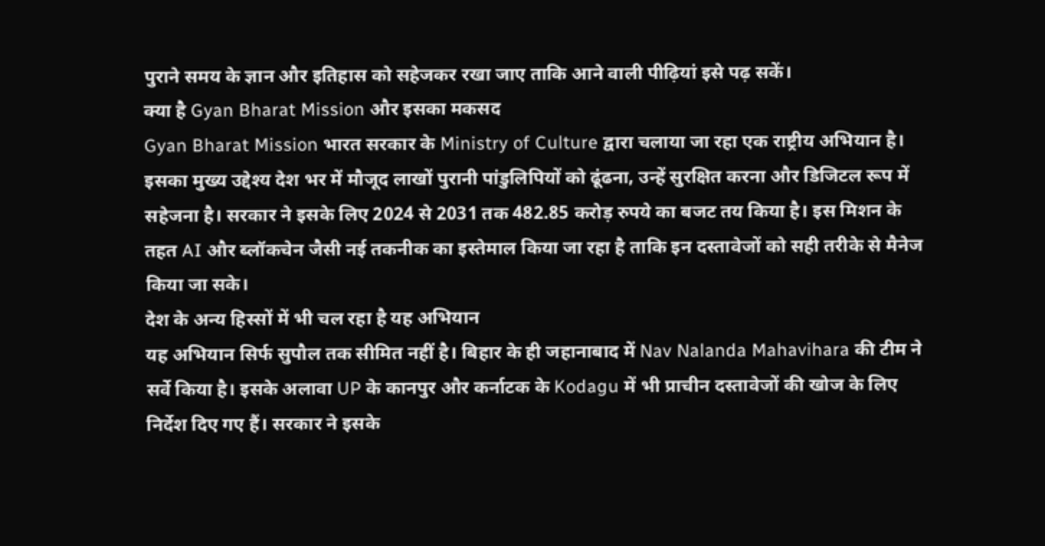पुराने समय के ज्ञान और इतिहास को सहेजकर रखा जाए ताकि आने वाली पीढ़ियां इसे पढ़ सकें।
क्या है Gyan Bharat Mission और इसका मकसद
Gyan Bharat Mission भारत सरकार के Ministry of Culture द्वारा चलाया जा रहा एक राष्ट्रीय अभियान है। इसका मुख्य उद्देश्य देश भर में मौजूद लाखों पुरानी पांडुलिपियों को ढूंढना, उन्हें सुरक्षित करना और डिजिटल रूप में सहेजना है। सरकार ने इसके लिए 2024 से 2031 तक 482.85 करोड़ रुपये का बजट तय किया है। इस मिशन के तहत AI और ब्लॉकचेन जैसी नई तकनीक का इस्तेमाल किया जा रहा है ताकि इन दस्तावेजों को सही तरीके से मैनेज किया जा सके।
देश के अन्य हिस्सों में भी चल रहा है यह अभियान
यह अभियान सिर्फ सुपौल तक सीमित नहीं है। बिहार के ही जहानाबाद में Nav Nalanda Mahavihara की टीम ने सर्वे किया है। इसके अलावा UP के कानपुर और कर्नाटक के Kodagu में भी प्राचीन दस्तावेजों की खोज के लिए निर्देश दिए गए हैं। सरकार ने इसके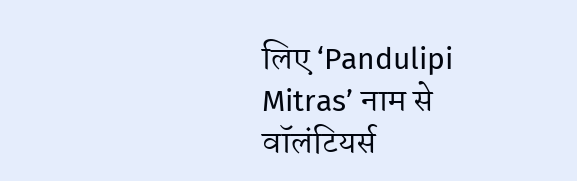लिए ‘Pandulipi Mitras’ नाम से वॉलंटियर्स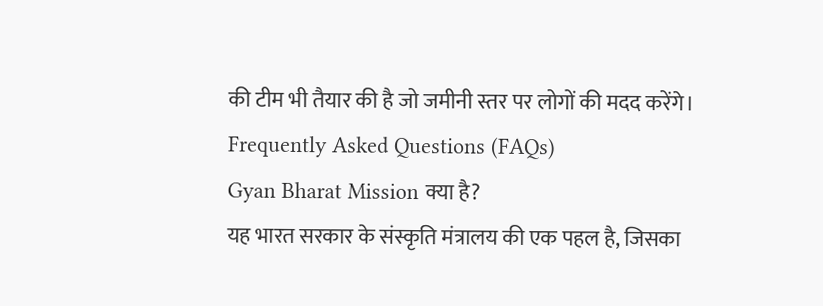की टीम भी तैयार की है जो जमीनी स्तर पर लोगों की मदद करेंगे।
Frequently Asked Questions (FAQs)
Gyan Bharat Mission क्या है?
यह भारत सरकार के संस्कृति मंत्रालय की एक पहल है, जिसका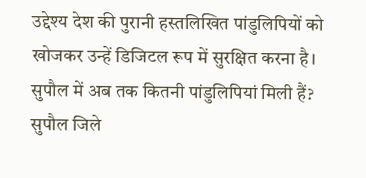उद्देश्य देश की पुरानी हस्तलिखित पांडुलिपियों को खोजकर उन्हें डिजिटल रूप में सुरक्षित करना है।
सुपौल में अब तक कितनी पांडुलिपियां मिली हैं?
सुपौल जिले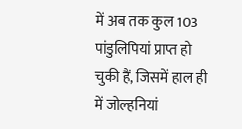में अब तक कुल 103 पांडुलिपियां प्राप्त हो चुकी हैं, जिसमें हाल ही में जोल्हनियां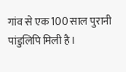गांव से एक 100 साल पुरानी पांडुलिपि मिली है।